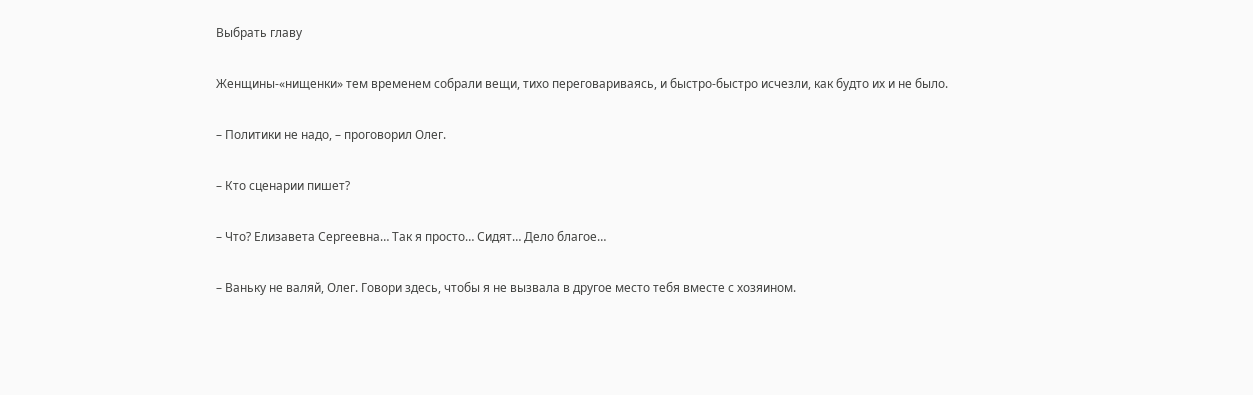Выбрать главу

Женщины-«нищенки» тем временем собрали вещи, тихо переговариваясь, и быстро-быстро исчезли, как будто их и не было.

– Политики не надо, – проговорил Олег.

– Кто сценарии пишет?

– Что? Елизавета Сергеевна… Так я просто… Сидят… Дело благое…

– Ваньку не валяй, Олег. Говори здесь, чтобы я не вызвала в другое место тебя вместе с хозяином.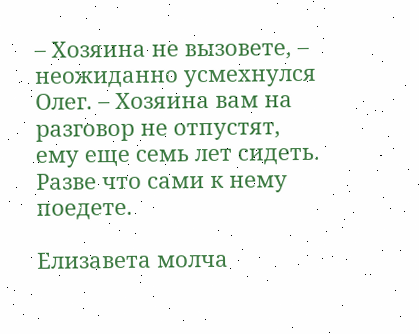– Хозяина не вызовете, – неожиданно усмехнулся Олег. – Хозяина вам на разговор не отпустят, ему еще семь лет сидеть. Разве что сами к нему поедете.

Елизавета молча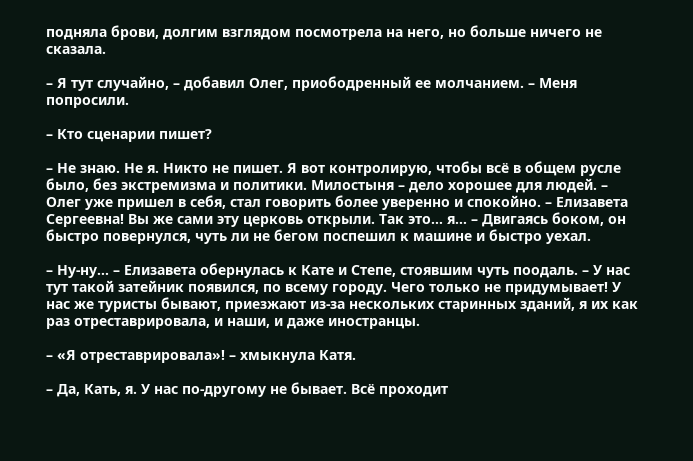подняла брови, долгим взглядом посмотрела на него, но больше ничего не сказала.

– Я тут случайно, – добавил Олег, приободренный ее молчанием. – Меня попросили.

– Кто сценарии пишет?

– Не знаю. Не я. Никто не пишет. Я вот контролирую, чтобы всё в общем русле было, без экстремизма и политики. Милостыня – дело хорошее для людей. – Олег уже пришел в себя, стал говорить более уверенно и спокойно. – Елизавета Сергеевна! Вы же сами эту церковь открыли. Так это… я… – Двигаясь боком, он быстро повернулся, чуть ли не бегом поспешил к машине и быстро уехал.

– Ну-ну… – Елизавета обернулась к Кате и Степе, стоявшим чуть поодаль. – У нас тут такой затейник появился, по всему городу. Чего только не придумывает! У нас же туристы бывают, приезжают из-за нескольких старинных зданий, я их как раз отреставрировала, и наши, и даже иностранцы.

– «Я отреставрировала»! – хмыкнула Катя.

– Да, Кать, я. У нас по-другому не бывает. Всё проходит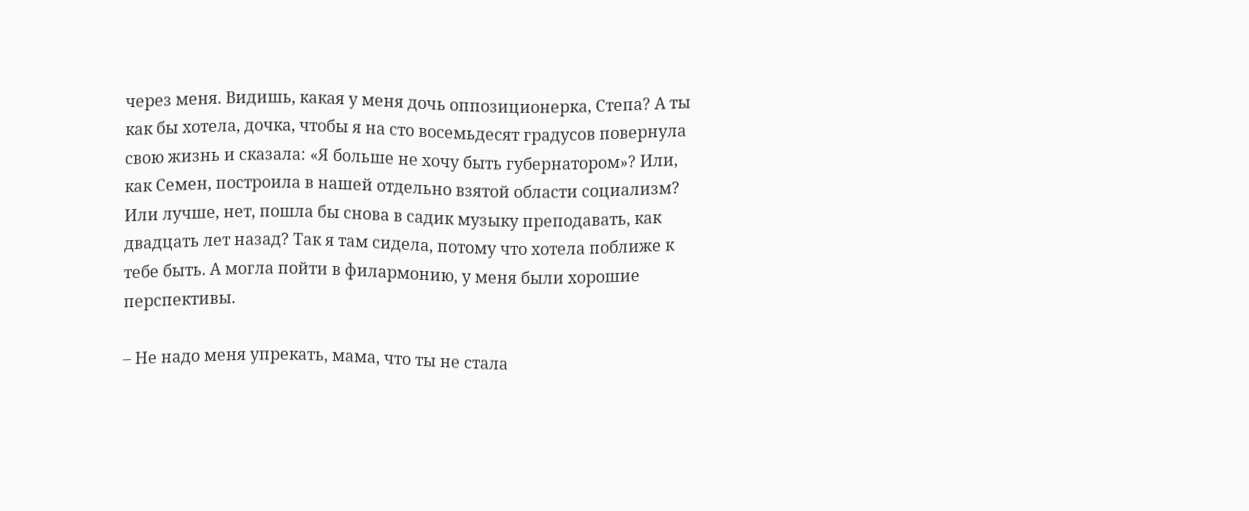через меня. Видишь, какая у меня дочь оппозиционерка, Степа? А ты как бы хотела, дочка, чтобы я на сто восемьдесят градусов повернула свою жизнь и сказала: «Я больше не хочу быть губернатором»? Или, как Семен, построила в нашей отдельно взятой области социализм? Или лучше, нет, пошла бы снова в садик музыку преподавать, как двадцать лет назад? Так я там сидела, потому что хотела поближе к тебе быть. А могла пойти в филармонию, у меня были хорошие перспективы.

– Не надо меня упрекать, мама, что ты не стала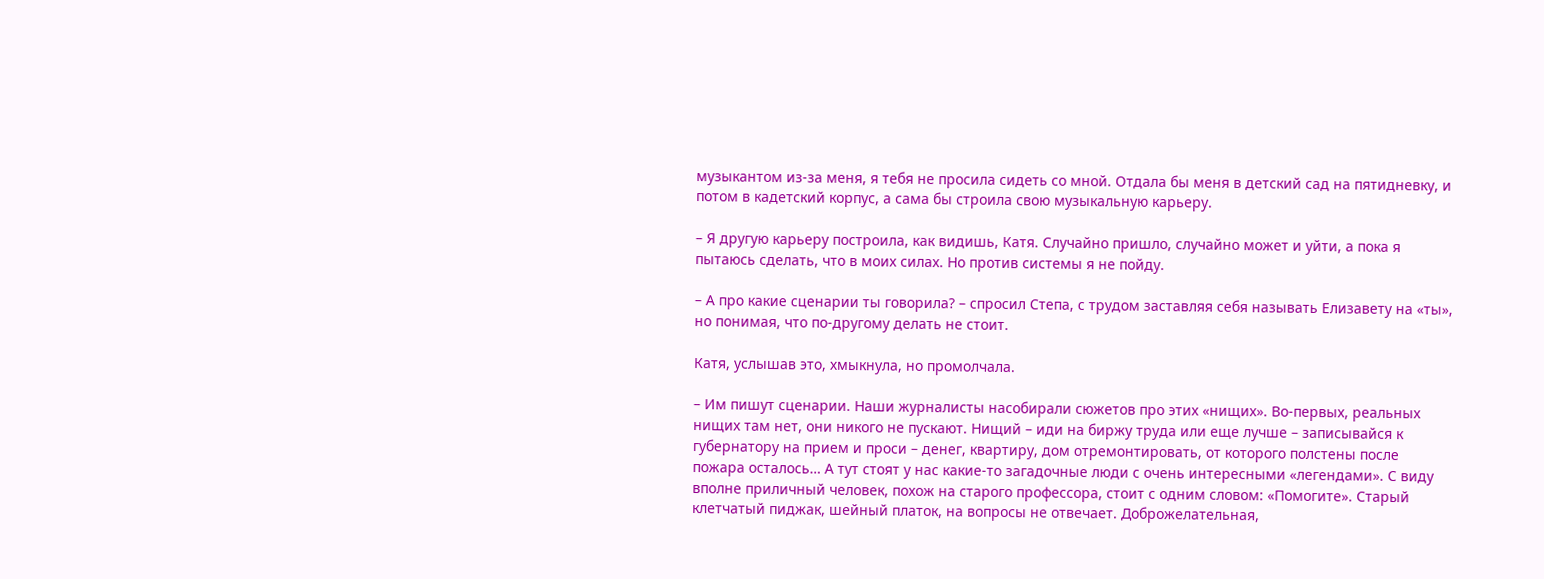музыкантом из-за меня, я тебя не просила сидеть со мной. Отдала бы меня в детский сад на пятидневку, и потом в кадетский корпус, а сама бы строила свою музыкальную карьеру.

– Я другую карьеру построила, как видишь, Катя. Случайно пришло, случайно может и уйти, а пока я пытаюсь сделать, что в моих силах. Но против системы я не пойду.

– А про какие сценарии ты говорила? – спросил Степа, с трудом заставляя себя называть Елизавету на «ты», но понимая, что по-другому делать не стоит.

Катя, услышав это, хмыкнула, но промолчала.

– Им пишут сценарии. Наши журналисты насобирали сюжетов про этих «нищих». Во-первых, реальных нищих там нет, они никого не пускают. Нищий – иди на биржу труда или еще лучше – записывайся к губернатору на прием и проси – денег, квартиру, дом отремонтировать, от которого полстены после пожара осталось… А тут стоят у нас какие-то загадочные люди с очень интересными «легендами». С виду вполне приличный человек, похож на старого профессора, стоит с одним словом: «Помогите». Старый клетчатый пиджак, шейный платок, на вопросы не отвечает. Доброжелательная,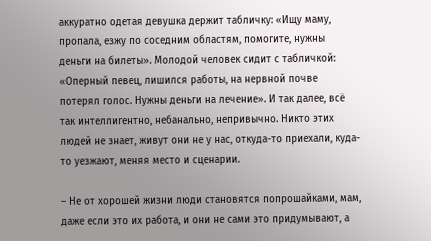аккуратно одетая девушка держит табличку: «Ищу маму, пропала, езжу по соседним областям, помогите, нужны деньги на билеты». Молодой человек сидит с табличкой: «Оперный певец, лишился работы, на нервной почве потерял голос. Нужны деньги на лечение». И так далее, всё так интеллигентно, небанально, непривычно. Никто этих людей не знает, живут они не у нас, откуда-то приехали, куда-то уезжают, меняя место и сценарии.

– Не от хорошей жизни люди становятся попрошайками, мам, даже если это их работа, и они не сами это придумывают, а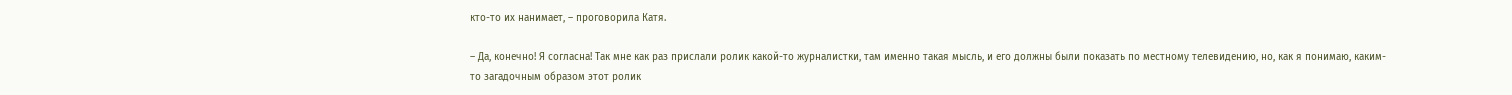кто-то их нанимает, – проговорила Катя.

– Да, конечно! Я согласна! Так мне как раз прислали ролик какой-то журналистки, там именно такая мысль, и его должны были показать по местному телевидению, но, как я понимаю, каким-то загадочным образом этот ролик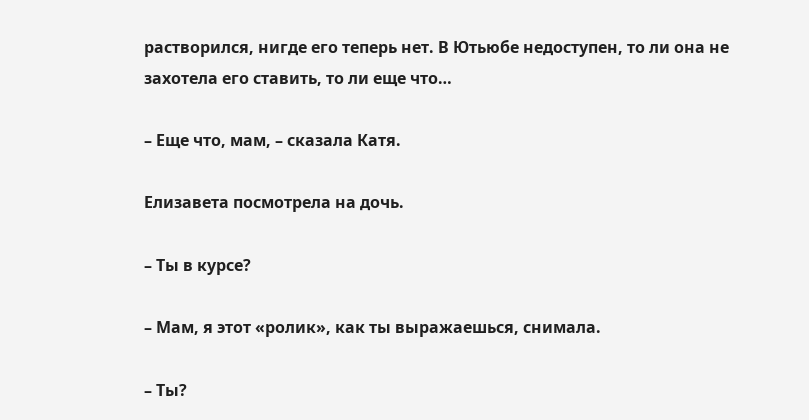растворился, нигде его теперь нет. В Ютьюбе недоступен, то ли она не захотела его ставить, то ли еще что…

– Еще что, мам, – сказала Катя.

Елизавета посмотрела на дочь.

– Ты в курсе?

– Мам, я этот «ролик», как ты выражаешься, снимала.

– Ты?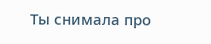Ты снимала про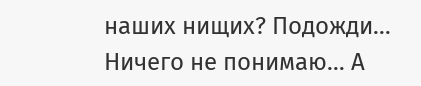наших нищих? Подожди… Ничего не понимаю… А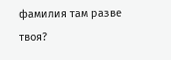фамилия там разве твоя?